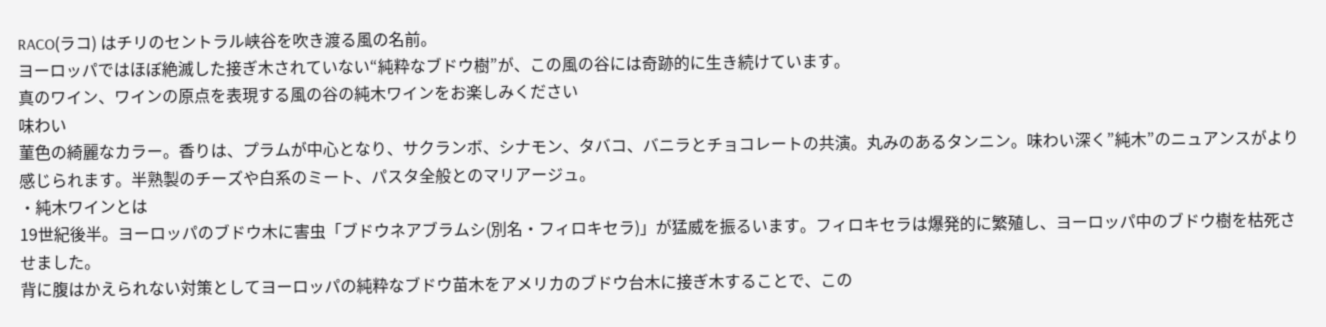RACO(ラコ) はチリのセントラル峡谷を吹き渡る風の名前。
ヨーロッパではほぼ絶滅した接ぎ木されていない“純粋なブドウ樹”が、この風の谷には奇跡的に生き続けています。
真のワイン、ワインの原点を表現する風の谷の純木ワインをお楽しみください
味わい
菫色の綺麗なカラー。香りは、プラムが中心となり、サクランボ、シナモン、タバコ、バニラとチョコレートの共演。丸みのあるタンニン。味わい深く”純木”のニュアンスがより感じられます。半熟製のチーズや白系のミート、パスタ全般とのマリアージュ。
・純木ワインとは
19世紀後半。ヨーロッパのブドウ木に害虫「ブドウネアブラムシ(別名・フィロキセラ)」が猛威を振るいます。フィロキセラは爆発的に繁殖し、ヨーロッパ中のブドウ樹を枯死させました。
背に腹はかえられない対策としてヨーロッパの純粋なブドウ苗木をアメリカのブドウ台木に接ぎ木することで、この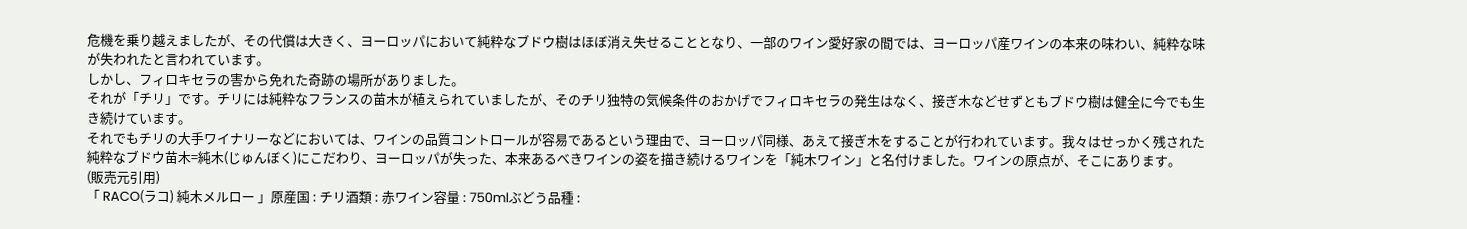危機を乗り越えましたが、その代償は大きく、ヨーロッパにおいて純粋なブドウ樹はほぼ消え失せることとなり、一部のワイン愛好家の間では、ヨーロッパ産ワインの本来の味わい、純粋な味が失われたと言われています。
しかし、フィロキセラの害から免れた奇跡の場所がありました。
それが「チリ」です。チリには純粋なフランスの苗木が植えられていましたが、そのチリ独特の気候条件のおかげでフィロキセラの発生はなく、接ぎ木などせずともブドウ樹は健全に今でも生き続けています。
それでもチリの大手ワイナリーなどにおいては、ワインの品質コントロールが容易であるという理由で、ヨーロッパ同様、あえて接ぎ木をすることが行われています。我々はせっかく残された純粋なブドウ苗木=純木(じゅんぼく)にこだわり、ヨーロッパが失った、本来あるべきワインの姿を描き続けるワインを「純木ワイン」と名付けました。ワインの原点が、そこにあります。
(販売元引用)
「 RACO(ラコ) 純木メルロー 」原産国 : チリ酒類 : 赤ワイン容量 : 750mlぶどう品種 :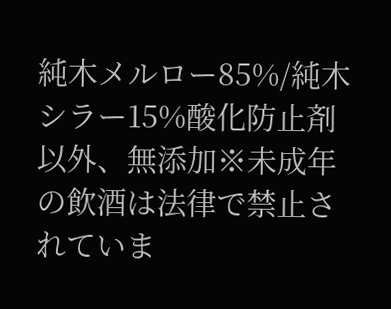純木メルロー85%/純木シラー15%酸化防止剤以外、無添加※未成年の飲酒は法律で禁止されていま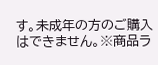す。未成年の方のご購入はできません。※商品ラ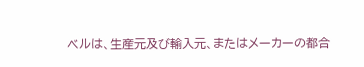ベルは、生産元及び輸入元、またはメーカーの都合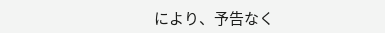により、予告なく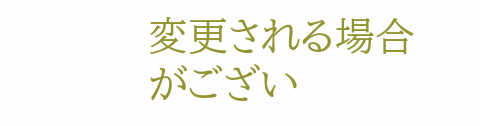変更される場合がござい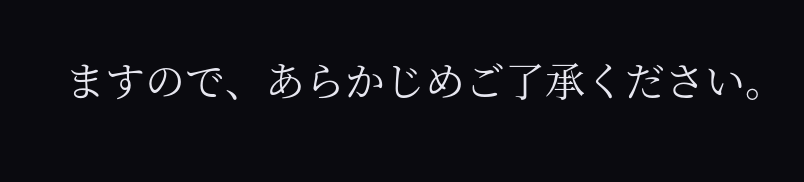ますので、あらかじめご了承ください。